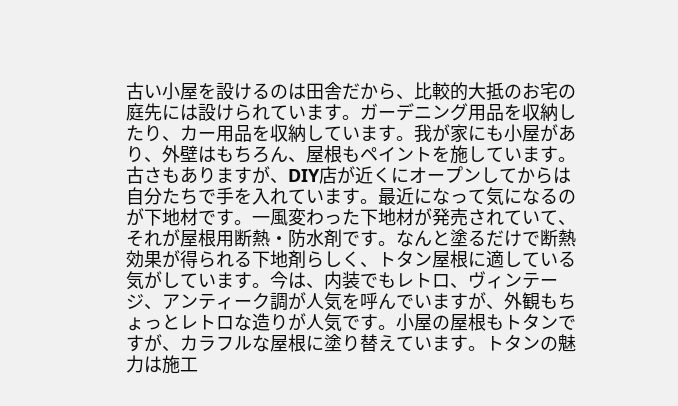古い小屋を設けるのは田舎だから、比較的大抵のお宅の庭先には設けられています。ガーデニング用品を収納したり、カー用品を収納しています。我が家にも小屋があり、外壁はもちろん、屋根もペイントを施しています。古さもありますが、DIY店が近くにオープンしてからは自分たちで手を入れています。最近になって気になるのが下地材です。一風変わった下地材が発売されていて、それが屋根用断熱・防水剤です。なんと塗るだけで断熱効果が得られる下地剤らしく、トタン屋根に適している気がしています。今は、内装でもレトロ、ヴィンテージ、アンティーク調が人気を呼んでいますが、外観もちょっとレトロな造りが人気です。小屋の屋根もトタンですが、カラフルな屋根に塗り替えています。トタンの魅力は施工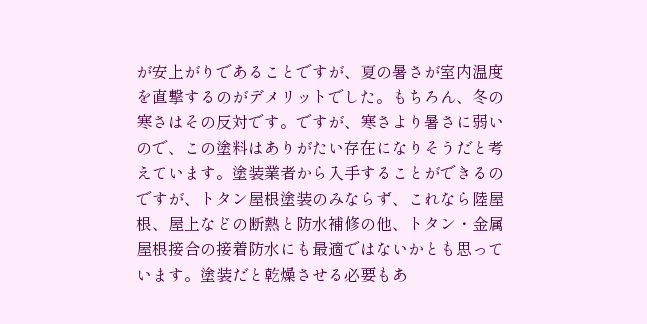が安上がりであることですが、夏の暑さが室内温度を直撃するのがデメリットでした。もちろん、冬の寒さはその反対です。ですが、寒さより暑さに弱いので、この塗料はありがたい存在になりそうだと考えています。塗装業者から入手することができるのですが、トタン屋根塗装のみならず、これなら陸屋根、屋上などの断熱と防水補修の他、トタン・金属屋根接合の接着防水にも最適ではないかとも思っています。塗装だと乾燥させる必要もあ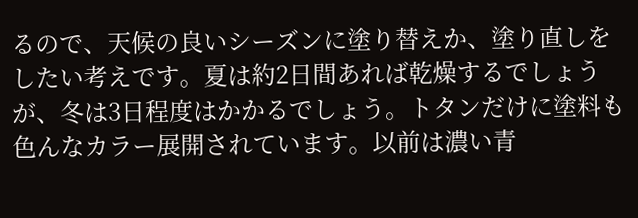るので、天候の良いシーズンに塗り替えか、塗り直しをしたい考えです。夏は約2日間あれば乾燥するでしょうが、冬は3日程度はかかるでしょう。トタンだけに塗料も色んなカラー展開されています。以前は濃い青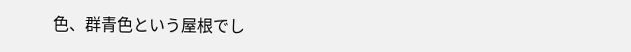色、群青色という屋根でし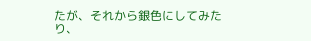たが、それから銀色にしてみたり、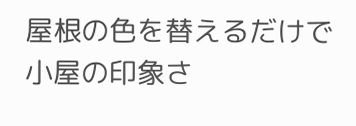屋根の色を替えるだけで小屋の印象さ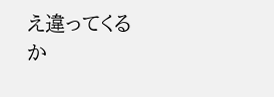え違ってくるか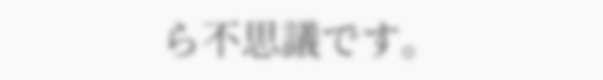ら不思議です。